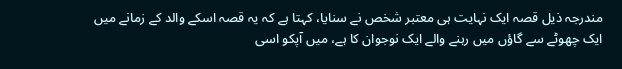مندرجہ ذیل قصہ ایک نہایت ہی معتبر شخص نے سنایا، کہتا ہے کہ یہ قصہ اسکے والد کے زمانے میں ایک چھوٹے سے گاؤں میں رہنے والے ایک نوجوان کا ہے، میں آپکو اسی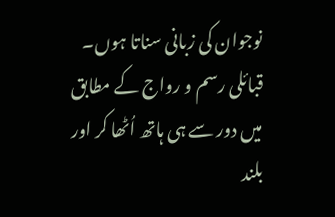نوجوان کی زبانی سناتا ہوں۔
قبائلی رسم و رواج کے مطابق میں دور سے ہی ہاتھ اُٹھا کر اور بلند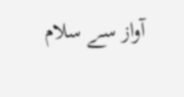آواز سے سلام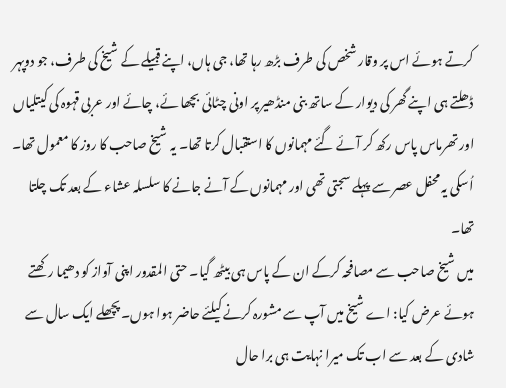کرتے ہوئے اس پر وقار شخص کی طرف بڑھ رہا تھا، جی ہاں، اپنے قبیلے کے شیخ کی طرف، جو دوپہر ڈھلتے ہی اپنے گھر کی دیوار کے ساتھ بنی منڈھیر پر اونی چٹائی بچھا ئے، چائے اور عربی قہوہ کی کیتلیاں اور تھرماس پاس رکھ کر آئے گئے مہمانوں کا استقبال کرتا تھا۔ یہ شیخ صاحب کا روز کا معمول تھا۔ اُسکی یہ محفل عصر سے پہلے سجتی تھی اور مہمانوں کے آنے جانے کا سلسلہ عشاء کے بعد تک چلتا تھا۔
میں شیخ صاحب سے مصافحہ کرکے ان کے پاس ہی بیٹھ گیا۔ حتی المقدور اپنی آواز کو دھیما رکھتے ہوئے عرض کیا: اے شیخ میں آپ سے مشورہ کرنے کیلئے حاضر ہوا ہوں۔ پچھلے ایک سال سے شادی کے بعد سے اب تک میرا نہایت ہی برا حال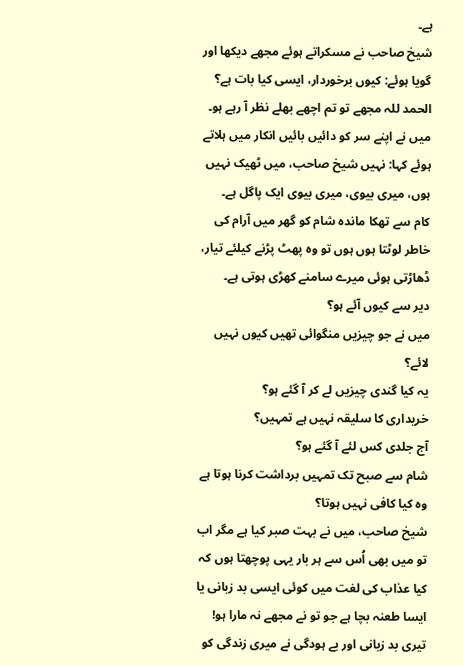ہے۔
شیخ صاحب نے مسکراتے ہوئے مجھے دیکھا اور گویا ہوئے: کیوں برخوردار، ایسی کیا بات ہے؟ الحمد للہ مجھے تو تم اچھے بھلے نظر آ رہے ہو۔
میں نے اپنے سر کو دائیں بائیں انکار میں ہلاتے ہوئے کہا: نہیں شیخ صاحب، میں ٹھیک نہیں ہوں، میری بیوی، میری بیوی ایک پاگل ہے۔
کام سے تھکا ماندہ شام کو گھر میں آرام کی خاطر لوٹتا ہوں ہوں تو وہ پھٹ پڑنے کیلئے تیار، ڈھاڑتی ہوئی میرے سامنے کھڑی ہوتی ہے۔
دیر سے کیوں آئے ہو؟
میں نے جو چیزیں منگوائی تھیں کیوں نہیں لائے؟
یہ کیا گندی چیزیں لے کر آ گئے ہو؟
خریداری کا سلیقہ نہیں ہے تمہیں؟
آج جلدی کس لئے آ گئے ہو؟
شام سے صبح تک تمہیں برداشت کرنا ہوتا ہے وہ کیا کافی نہیں ہوتا؟
شیخ صاحب، میں نے بہت صبر کیا ہے مگر اب تو میں بھی اُس سے ہر بار یہی پوچھتا ہوں کہ کیا عذاب کی لغت میں کوئی ایسی بد زبانی یا ایسا طعنہ بچا ہے جو تو نے مجھے نہ مارا ہو! تیری بد زبانی اور بے ہودگی نے میری زندگی کو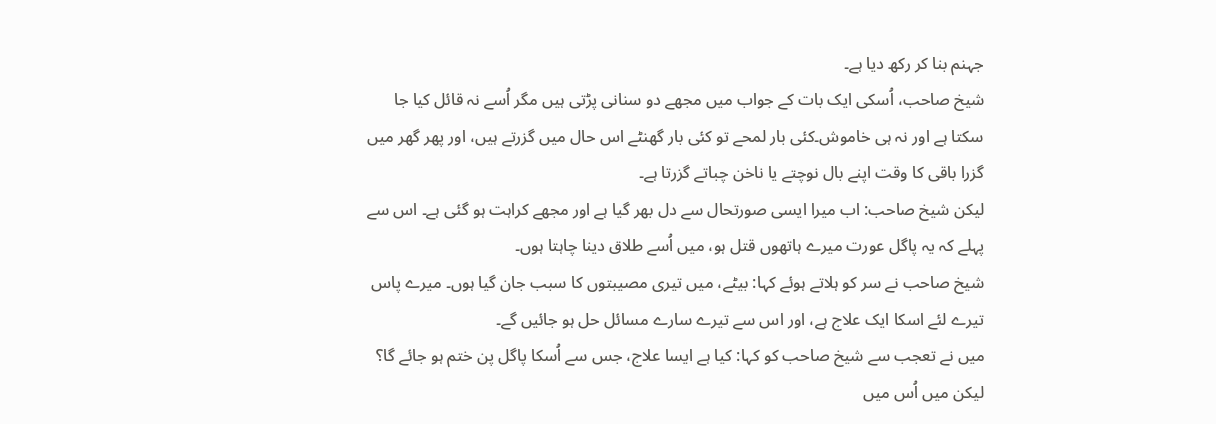جہنم بنا کر رکھ دیا ہے۔
شیخ صاحب، اُسکی ایک بات کے جواب میں مجھے دو سنانی پڑتی ہیں مگر اُسے نہ قائل کیا جا سکتا ہے اور نہ ہی خاموش۔کئی بار لمحے تو کئی بار گھنٹے اس حال میں گزرتے ہیں، اور پھر گھر میں گزرا باقی کا وقت اپنے بال نوچتے یا ناخن چباتے گزرتا ہے۔
لیکن شیخ صاحب: اب میرا ایسی صورتحال سے دل بھر گیا ہے اور مجھے کراہت ہو گئی ہے۔ اس سے پہلے کہ یہ پاگل عورت میرے ہاتھوں قتل ہو، میں اُسے طلاق دینا چاہتا ہوں۔
شیخ صاحب نے سر کو ہلاتے ہوئے کہا: بیٹے، میں تیری مصیبتوں کا سبب جان گیا ہوں۔ میرے پاس تیرے لئے اسکا ایک علاج ہے، اور اس سے تیرے سارے مسائل حل ہو جائیں گے۔
میں نے تعجب سے شیخ صاحب کو کہا: کیا ہے ایسا علاج، جس سے اُسکا پاگل پن ختم ہو جائے گا؟ لیکن میں اُس میں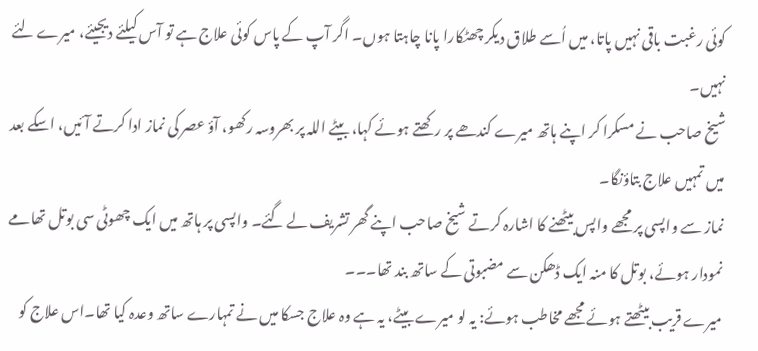کوئی رغبت باقی نہیں پاتا، میں اُسے طلاق دیکر چھٹکارا پانا چاہتا ہوں۔ اگر آپ کے پاس کوئی علاج ہے تو آس کیلئے دیجیئے، میرے لئے نہیں۔
شیخ صاحب نے مسکرا کر اپنے ہاتھ میرے کندھے پر رکھتے ہوئے کہا، بیٹے اللہ پر بھروسہ رکھو، آؤ عصر کی نماز ادا کرتے آئیں، اسکے بعد میں تمہیں علاج بتاؤنگا۔
نماز سے واپسی پر مجھے واپس بیٹھنے کا اشارہ کرتے شیخ صاحب اپنے گھر تشریف لے گئے۔ واپسی پر ہاتھ میں ایک چھوٹی سی بوتل تھامے نمودار ہوئے، بوتل کا منہ ایک ڈھکن سے مضبوتی کے ساتھ بند تھا۔۔۔
میرے قریب بیٹھتے ہوئے مجھے مخاطب ہوئے: یہ لو میرے بیٹے، یہ ہے وہ علاج جسکا میں نے تمہارے ساتھ وعدہ کیا تھا۔اس علاج کو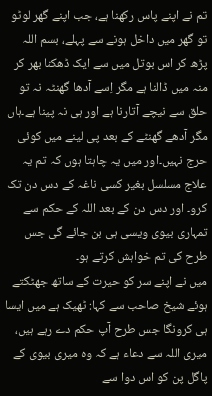تم نے اپنے پاس رکھنا ہے، جب اپنے گھر لوٹو تو گھر میں داخل ہونے سے پہلے، بسم اللہ پڑھ کر اس بوتل میں سے ایک ڈھکنا بھر کر منہ میں ڈالنا ہے مگر اِسے آدھا گھنٹہ نہ تو حلق سے نیچے آتارنا ہے اور ہی نہ پینا ہے۔ہاں مگر آدھے گھنٹے کے بعد پی لینے میں کوئی حرج نہیں۔اور میں یہ چاہتا ہوں کہ تم یہ علاج مسلسل بغیر کسی ناغہ کے دس دن تک کرو۔ اور دس دن کے بعد اللہ کے حکم سے تمہاری بیوی ویسی ہی بن جائے گی جس طرح کی تم خواہش کرتے ہو۔
میں نے اپنے سر کو حیرت کے ساتھ جھٹکتے ہوئے شیخ صاحب سے کہا: ٹھیک ہے میں ایسا ہی کرونگا جس طرح آپ حکم دے رہے ہیں، میری اللہ سے دعاء ہے کہ وہ میری بیوی کے پاگل پن کو اس دوا سے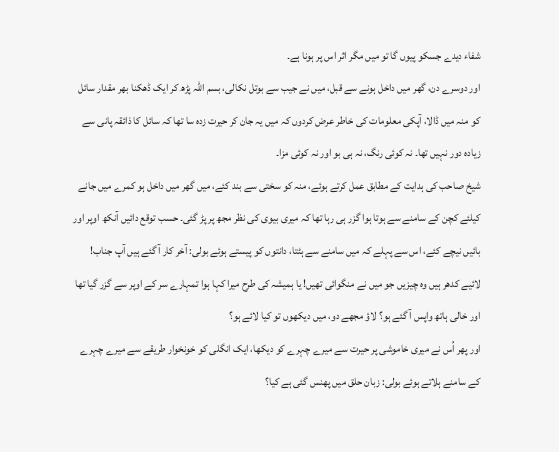شفاء دیدے جسکو پیوں گا تو میں مگر اثر اس پر ہونا ہے۔
اور دوسرے دن، گھر میں داخل ہونے سے قبل، میں نے جیب سے بوتل نکالی، بسم اللہ پڑھ کر ایک ڈھکنا بھر مقدار سائل کو منہ میں ڈالا، آپکی معلومات کی خاطر عرض کردوں کہ میں یہ جان کر حیرت زدہ سا تھا کہ سائل کا ذائقہ پانی سے زیادہ دور نہیں تھا۔ نہ کوئی رنگ، نہ ہی بو اور نہ کوئی مزا۔
شیخ صاحب کی ہدایت کے مطابق عمل کرتے ہوئے، منہ کو سختی سے بند کئے، میں گھر میں داخل ہو کمرے میں جانے کیلئے کچن کے سامنے سے ہوتا ہوا گزر ہی رہا تھا کہ میری بیوی کی نظر مجھ پر پڑ گئی۔ حسب توقع دائیں آنکھ اوپر اور بائیں نیچے کئے، اس سے پہلے کہ میں سامنے سے ہٹتا، دانتوں کو پیستے ہوئے بولی: آخر کار آ گئے ہیں آپ جناب! لائیے کدھر ہیں وہ چیزیں جو میں نے منگوائی تھیں! یا ہمیشہ کی طرح میرا کہا ہوا تمہارے سر کے اوپر سے گزر گیا تھا اور خالی ہاتھ واپس آ گئے ہو؟ لاؤ مجھے دو، میں دیکھوں تو کیا لائے ہو؟
اور پھر اُس نے میری خاموشی پر حیرت سے میرے چہرے کو دیکھا، ایک انگلی کو خونخوار طریقے سے میرے چہرے کے سامنے ہلاتے ہوئے بولی: زبان حلق میں پھنس گئی ہے کیا؟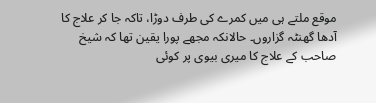موقع ملتے ہی میں کمرے کی طرف دوڑا، تاکہ جا کر علاج کا آدھا گھنٹہ گزاروں۔ حالانکہ مجھے پورا یقین تھا کہ شیخ صاحب کے علاج کا میری بیوی پر کوئی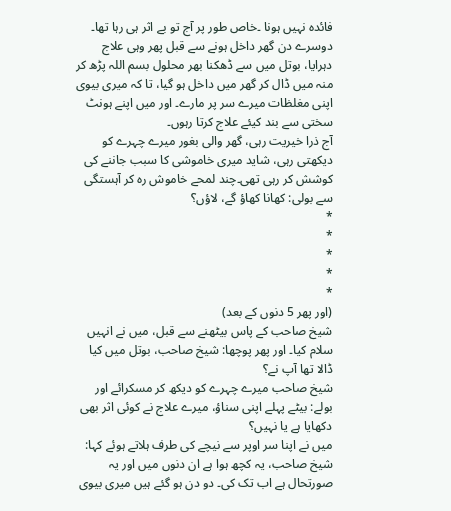فائدہ نہیں ہونا ۔خاص طور پر آج تو بے اثر ہی رہا تھا۔
دوسرے دن گھر داخل ہونے سے قبل پھر وہی علاج دہرایا، بوتل میں سے ڈھکنا بھر محلول بسم اللہ پڑھ کر منہ میں ڈال کر گھر میں داخل ہو گیا، تا کہ میری بیوی اپنی مغلظات میرے سر پر مارے۔ اور میں اپنے ہونٹ سختی سے بند کیئے علاج کرتا رہوں۔
آج ذرا خیریت رہی، گھر والی بغور میرے چہرے کو دیکھتی رہی، شاید میری خاموشی کا سبب جاننے کی کوشش کر رہی تھی۔چند لمحے خاموش رہ کر آہستگی سے بولی: کھانا کھاؤ گے، لاؤں؟
*
*
*
*
*
(اور پھر 5 دنوں کے بعد)
شیخ صاحب کے پاس بیٹھنے سے قبل، میں نے انہیں سلام کیا۔ اور پھر پوچھا: شیخ صاحب، بوتل میں کیا ڈالا تھا آپ نے؟
شیخ صاحب میرے چہرے کو دیکھ کر مسکرائے اور بولے: بیٹے پہلے اپنی سناؤ، میرے علاج نے کوئی اثر بھی دکھایا ہے یا نہیں؟
میں نے اپنا سر اوپر سے نیچے کی طرف ہلاتے ہوئے کہا: شیخ صاحب، یہ کچھ ہوا ہے ان دنوں میں اور یہ صورتحال ہے اب تک کی۔ دو دن ہو گئے ہیں میری بیوی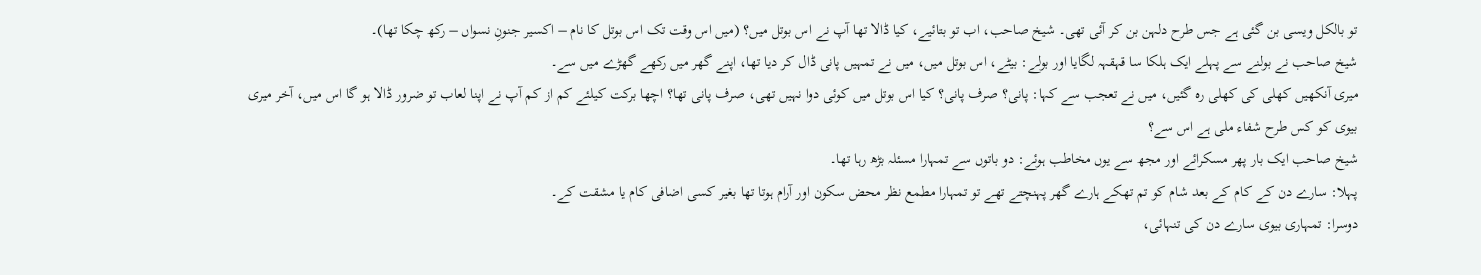تو بالکل ویسی بن گئی ہے جس طرح دلہن بن کر آئی تھی۔ شیخ صاحب، اب تو بتائیے، کیا ڈالا تھا آپ نے اس بوتل میں؟ (میں اس وقت تک اس بوتل کا نام – اکسیر جنونِ نسواں – رکھ چکا تھا)۔
شیخ صاحب نے بولنے سے پہلے ایک ہلکا سا قہقہہ لگایا اور بولے: بیٹے، اس بوتل میں، میں نے تمہیں پانی ڈال کر دیا تھا، اپنے گھر میں رکھے گھڑے میں سے۔
میری آنکھیں کھلی کی کھلی رہ گئیں، میں نے تعجب سے کہا: پانی؟ صرف پانی؟ کیا اس بوتل میں کوئی دوا نہیں تھی، صرف پانی تھا؟ اچھا برکت کیلئے کم از کم آپ نے اپنا لعاب تو ضرور ڈالا ہو گا اس میں، آخر میری بیوی کو کس طرح شفاء ملی ہے اس سے؟
شیخ صاحب ایک بار پھر مسکرائے اور مجھ سے یوں مخاطب ہوئے: دو باتوں سے تمہارا مسئلہ بڑھ رہا تھا۔
پہلا: سارے دن کے کام کے بعد شام کو تم تھکے ہارے گھر پہنچتے تھے تو تمہارا مطمع نظر محض سکون اور آرام ہوتا تھا بغیر کسی اضافی کام یا مشقت کے۔
دوسرا: تمہاری بیوی سارے دن کی تنہائی،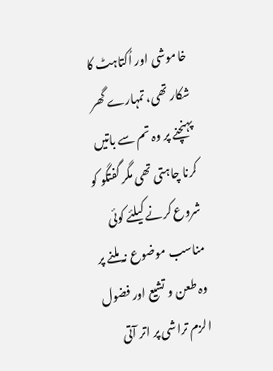خاموشی اور اُکتاہٹ کا شکار تھی، تمہارے گھر پہنچنے پر وہ تم سے باتیں کرنا چاہتی تھی مگر گفتگو کو شروع کرنے کیلئے کوئی مناسب موضوع نہ ملنے پر وہ طعن و تشیع اور فضول الزم تراشی پر اتر آتی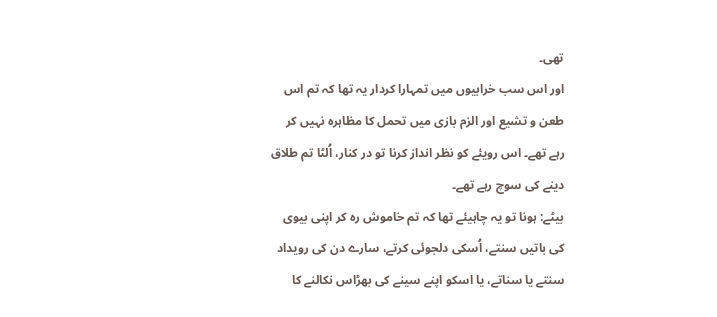تھی۔
اور اس سب خرابیوں میں تمہارا کردار یہ تھا کہ تم اس طعن و تشیع اور الزم بازی میں تحمل کا مظاہرہ نہیں کر رہے تھے۔ اس رویئے کو نظر انداز کرنا تو در کنار، اُلٹا تم طلاق دینے کی سوچ رہے تھے۔
بیٹے: ہونا تو یہ چاہیئے تھا کہ تم خاموش رہ کر اپنی بیوی کی باتیں سنتے، اُسکی دلجوئی کرتے، سارے دن کی رویداد سنتے یا سناتے، یا اسکو اپنے سینے کی بھڑاس نکالنے کا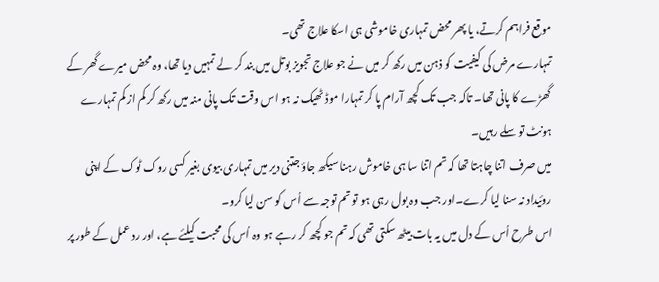موقع فراہم کرتے، یا پھر محض تمہاری خاموشی ہی اسکا علاج تھی۔
تمہارے مرض کی کیفیت کو ذہن میں رکھ کر میں نے جو علاج تجویز بوتل میں بند کر لے تمہیں دیا تھا، وہ محض میرے گھر کے گھڑے کا پانی تھا۔ تاکہ جب تک کچھ آرام پا کر تمہارا موڈ ٹھیک نہ ہو اس وقت تک پانی منہ میں رکھ کر کم از کم تمہارے ہونٹ تو سلے رہیں۔
میں صرف اتنا چاہتا تھا کہ تم اتنا سا ہی خاموش رہنا سیکھ جاؤ جتنی دیر میں تمہاری بیوی بغیر کسی روک ٹوک کے اپنی روئیداد نہ سنا لیا کرے۔اور جب وہ بول رہی ہو تو تم توجہ سے اُس کو سن لیا کرو۔
اس طرح اُس کے دل میں یہ بات بیٹھ سکتی تھی کہ تم جو کچھ کر رہے ہو وہ اُس کی محبت کیلئے ہے، اور رد عمل کے طور پر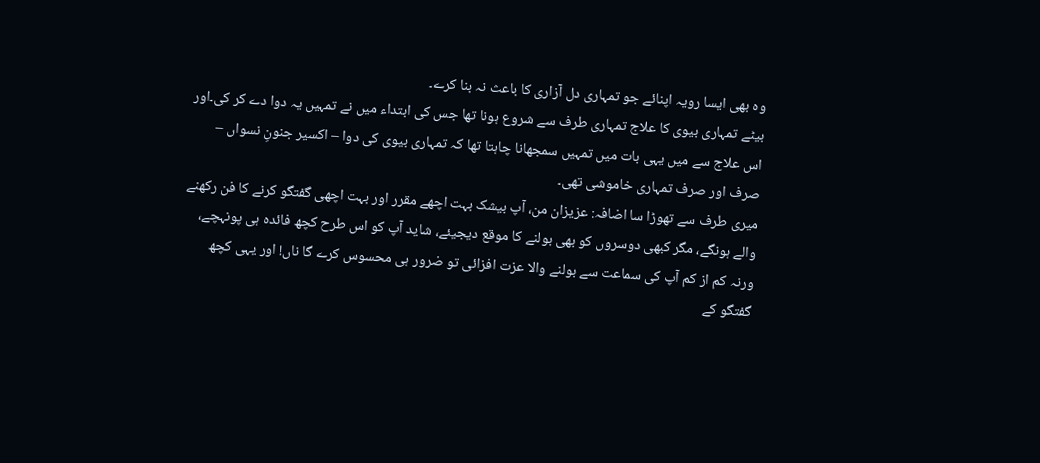وہ بھی ایسا رویہ اپنائے جو تمہاری دل آزاری کا باعث نہ بنا کرے۔
بیٹے تمہاری بیوی کا علاج تمہاری طرف سے شروع ہونا تھا جس کی ابتداء میں نے تمہیں یہ دوا دے کر کی۔اور اس علاج سے میں یہی بات میں تمہیں سمجھانا چاہتا تھا کہ تمہاری بیوی کی دوا – اکسیر جنونِ نسواں – صرف اور صرف تمہاری خاموشی تھی۔
میری طرف سے تھوڑا سا اضافہ: عزیزان من، آپ بیشک بہت اچھے مقرر اور بہت اچھی گفتگو کرنے کا فن رکھنے والے ہونگے، مگر کبھی دوسروں کو بھی بولنے کا موقع دیجیئے، شاید آپ کو اس طرح کچھ فائدہ ہی پونہچے، ورنہ کم از کم آپ کی سماعت سے بولنے والا عزت افزائی تو ضرور ہی محسوس کرے گا ناں! اور یہی کچھ گفتگو کے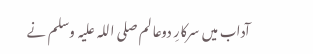آداب میں سرکارِ دوعالم صلی اللہ علیہ وسلم نے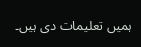ہمیں تعلیمات دی ہیں۔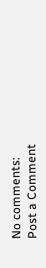No comments:
Post a Comment